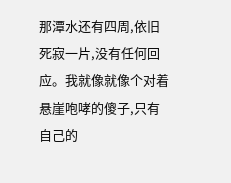那潭水还有四周,依旧死寂一片,没有任何回应。我就像就像个对着悬崖咆哮的傻子,只有自己的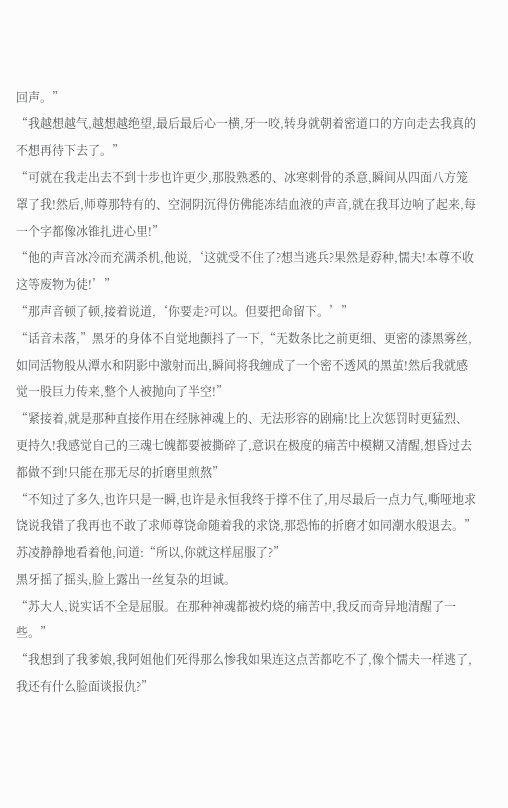回声。”
“我越想越气,越想越绝望,最后最后心一横,牙一咬,转身就朝着密道口的方向走去我真的不想再待下去了。”
“可就在我走出去不到十步也许更少,那股熟悉的、冰寒刺骨的杀意,瞬间从四面八方笼罩了我!然后,师尊那特有的、空洞阴沉得仿佛能冻结血液的声音,就在我耳边响了起来,每一个字都像冰锥扎进心里!”
“他的声音冰冷而充满杀机,他说,‘这就受不住了?想当逃兵?果然是孬种,懦夫!本尊不收这等废物为徒!’”
“那声音顿了顿,接着说道,‘你要走?可以。但要把命留下。’”
“话音未落,”黑牙的身体不自觉地颤抖了一下,“无数条比之前更细、更密的漆黑雾丝,如同活物般从潭水和阴影中激射而出,瞬间将我缠成了一个密不透风的黑茧!然后我就感觉一股巨力传来,整个人被抛向了半空!”
“紧接着,就是那种直接作用在经脉神魂上的、无法形容的剧痛!比上次惩罚时更猛烈、更持久!我感觉自己的三魂七魄都要被撕碎了,意识在极度的痛苦中模糊又清醒,想昏过去都做不到!只能在那无尽的折磨里煎熬”
“不知过了多久,也许只是一瞬,也许是永恒我终于撑不住了,用尽最后一点力气,嘶哑地求饶说我错了我再也不敢了求师尊饶命随着我的求饶,那恐怖的折磨才如同潮水般退去。”
苏凌静静地看着他,问道:“所以,你就这样屈服了?”
黑牙摇了摇头,脸上露出一丝复杂的坦诚。
“苏大人,说实话不全是屈服。在那种神魂都被灼烧的痛苦中,我反而奇异地清醒了一些。”
“我想到了我爹娘,我阿姐他们死得那么惨我如果连这点苦都吃不了,像个懦夫一样逃了,我还有什么脸面谈报仇?”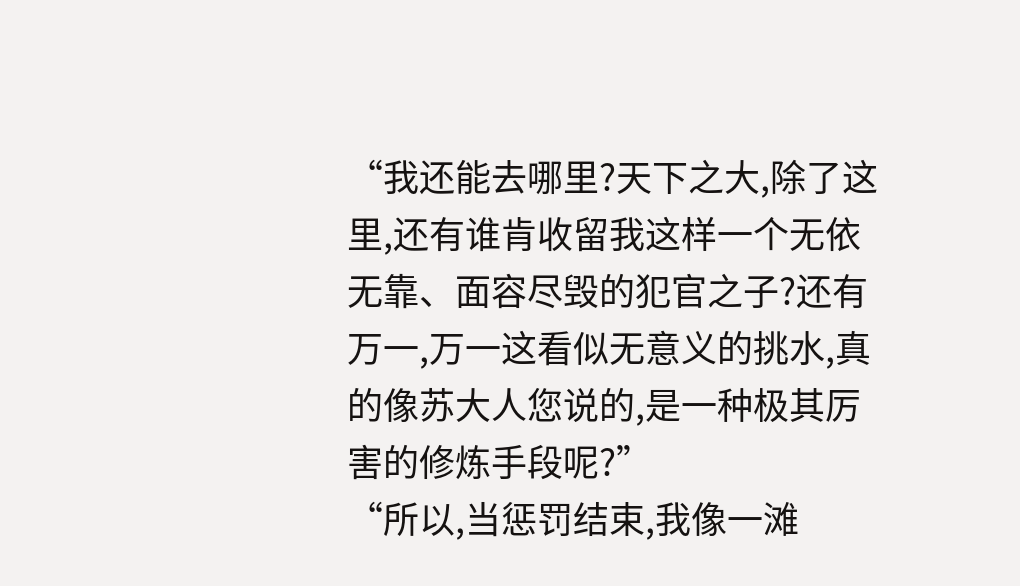“我还能去哪里?天下之大,除了这里,还有谁肯收留我这样一个无依无靠、面容尽毁的犯官之子?还有万一,万一这看似无意义的挑水,真的像苏大人您说的,是一种极其厉害的修炼手段呢?”
“所以,当惩罚结束,我像一滩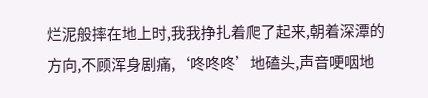烂泥般摔在地上时,我我挣扎着爬了起来,朝着深潭的方向,不顾浑身剧痛,‘咚咚咚’地磕头,声音哽咽地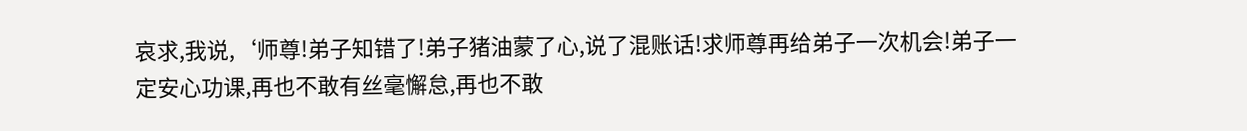哀求,我说,‘师尊!弟子知错了!弟子猪油蒙了心,说了混账话!求师尊再给弟子一次机会!弟子一定安心功课,再也不敢有丝毫懈怠,再也不敢